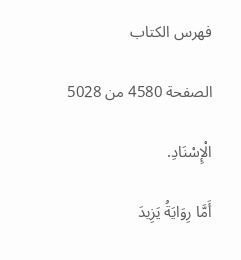فهرس الكتاب

الصفحة 4580 من 5028

الْإِسْنَادِ.

أَمَّا رِوَايَةُ يَزِيدَ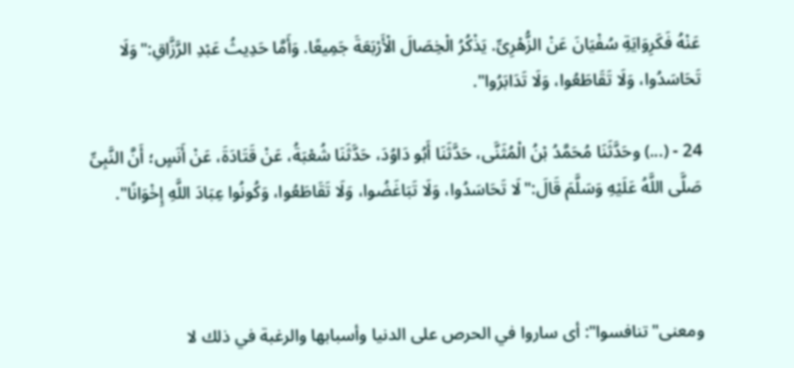عَنْهُ فَكَرِوَايَةِ سُفْيَانَ عَنْ الزُّهْرِىِّ. يَذْكُرُ الْخِصَالَ الْأَرْبَعَةَ جَمِيعًا. وَأَمَّا حَدِيثُ عَبْدِ الرَّزَّاقِ:"وَلَا تَحَاسَدُوا، وَلَا تَقَاطَعُوا، وَلَا تَدَابَرُوا".

24 - (...) وحَدَّثَنَا مُحَمَّدُ بْنُ الْمُثَنَّى، حَدَّثَنَا أَبُو دَاوُدَ، حَدَّثَنَا شُعْبَةُ، عَنْ قَتَادَةَ، عَنْ أَنَسٍ؛ أَنَّ النَّبِىِّ صَلَّى اللَّهُ عَلَيْهِ وَسَلَّمَ قَالَ:"لَا تَحَاسَدُوا، وَلَا تَبَاغَضُوا، وَلَا تَقَاطَعُوا، وَكُونُوا عِبَادَ اللَّهِ إِخْوَانًا".



ومعنى"تنافسوا": أى ساروا في الحرص على الدنيا وأسبابها والرغبة في ذلك لا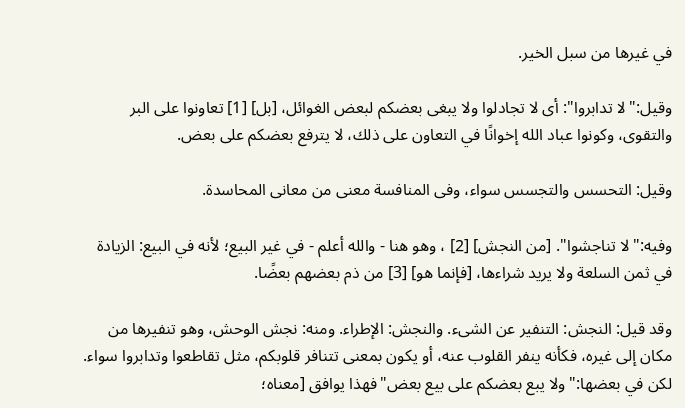في غيرها من سبل الخير.

وقيل:"لا تدابروا": أى لا تجادلوا ولا يبغى بعضكم لبعض الغوائل، [بل] [1] تعاونوا على البر والتقوى، وكونوا عباد الله إخوانًا في التعاون على ذلك، لا يترفع بعضكم على بعض.

وقيل: التحسس والتجسس سواء، وفى المنافسة معنى من معانى المحاسدة.

وفيه:"لا تناجشوا". [من النجش] [2] ، وهو هنا - والله أعلم - في غير البيع؛ لأنه في البيع: الزيادة في ثمن السلعة ولا يريد شراءها، [فإنما هو] [3] من ذم بعضهم بعضًا.

وقد قيل: النجش: التنفير عن الشىء. والنجش: الإطراء. ومنه: نجش الوحش، وهو تنفيرها من مكان إلى غيره، فكأنه ينفر القلوب عنه، أو يكون بمعنى تتنافر قلوبكم، مثل تقاطعوا وتدابروا سواء. لكن في بعضها:"ولا يبع بعضكم على بيع بعض"فهذا يوافق [معناه؛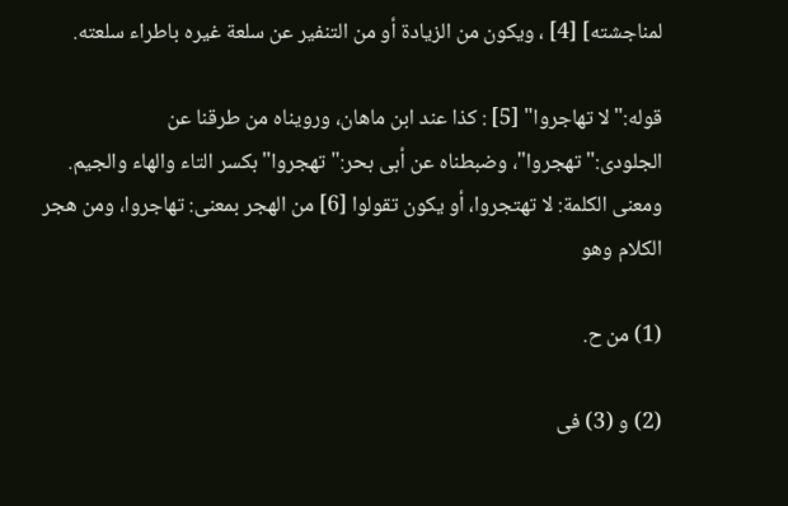لمناجشته] [4] ، ويكون من الزيادة أو من التنفير عن سلعة غيره باطراء سلعته.

قوله:"لا تهاجروا" [5] : كذا عند ابن ماهان، ورويناه من طرقنا عن الجلودى:"تهجروا"، وضبطناه عن أبى بحر:"تهجروا"بكسر التاء والهاء والجيم. ومعنى الكلمة: لا تهتجروا، أو يكون تقولوا [6] من الهجر بمعنى: تهاجروا، ومن هجر الكلام وهو

(1) من ح.

(2) و (3) فى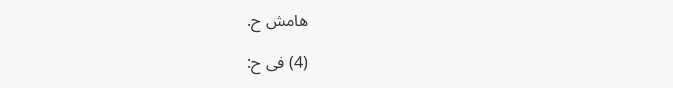هامش ح.

(4) فى ح: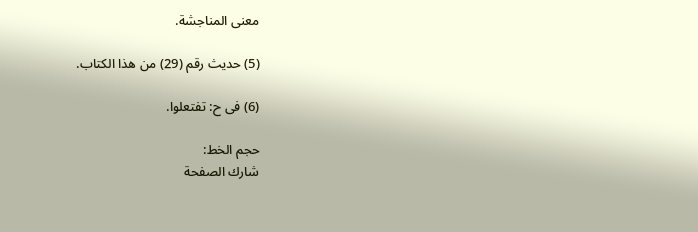معنى المناجشة.

(5) حديث رقم (29) من هذا الكتاب.

(6) فى ح: تفتعلوا.

حجم الخط:
شارك الصفحة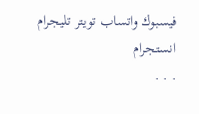فيسبوك واتساب تويتر تليجرام انستجرام
. . .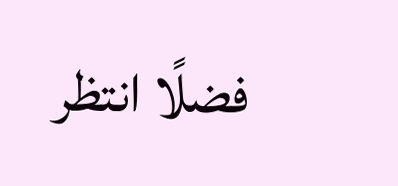فضلًا انتظر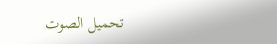تحميل الصوت